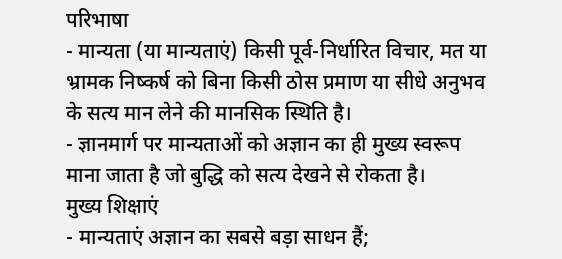परिभाषा
- मान्यता (या मान्यताएं) किसी पूर्व-निर्धारित विचार, मत या भ्रामक निष्कर्ष को बिना किसी ठोस प्रमाण या सीधे अनुभव के सत्य मान लेने की मानसिक स्थिति है।
- ज्ञानमार्ग पर मान्यताओं को अज्ञान का ही मुख्य स्वरूप माना जाता है जो बुद्धि को सत्य देखने से रोकता है।
मुख्य शिक्षाएं
- मान्यताएं अज्ञान का सबसे बड़ा साधन हैं;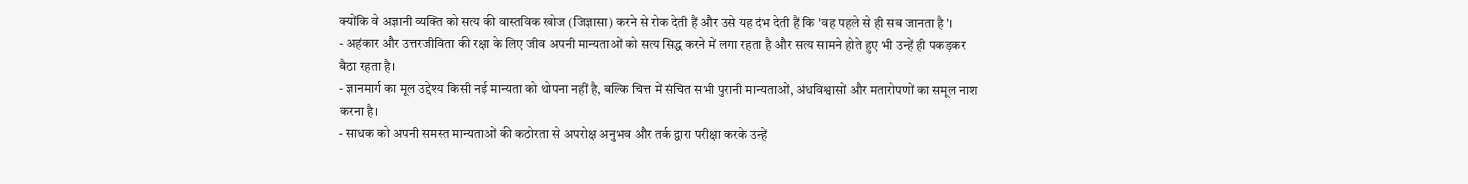क्योंकि वे अज्ञानी व्यक्ति को सत्य की वास्तविक खोज (जिज्ञासा) करने से रोक देती हैं और उसे यह दंभ देती हैं कि 'वह पहले से ही सब जानता है'।
- अहंकार और उत्तरजीविता की रक्षा के लिए जीव अपनी मान्यताओं को सत्य सिद्ध करने में लगा रहता है और सत्य सामने होते हुए भी उन्हें ही पकड़कर बैठा रहता है।
- ज्ञानमार्ग का मूल उद्देश्य किसी नई मान्यता को थोपना नहीं है, बल्कि चित्त में संचित सभी पुरानी मान्यताओं, अंधविश्वासों और मतारोपणों का समूल नाश करना है।
- साधक को अपनी समस्त मान्यताओं की कठोरता से अपरोक्ष अनुभव और तर्क द्वारा परीक्षा करके उन्हें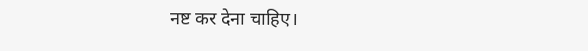नष्ट कर देना चाहिए।